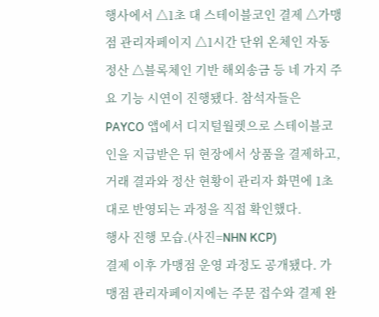행사에서 △1초 대 스테이블코인 결제 △가맹점 관리자페이지 △1시간 단위 온체인 자동 정산 △블록체인 기반 해외송금 등 네 가지 주요 기능 시연이 진행됐다. 참석자들은 PAYCO 앱에서 디지털월렛으로 스테이블코인을 지급받은 뒤 현장에서 상품을 결제하고, 거래 결과와 정산 현황이 관리자 화면에 1초 대로 반영되는 과정을 직접 확인했다.
행사 진행 모습.(사진=NHN KCP)
결제 이후 가맹점 운영 과정도 공개됐다. 가맹점 관리자페이지에는 주문 접수와 결제 완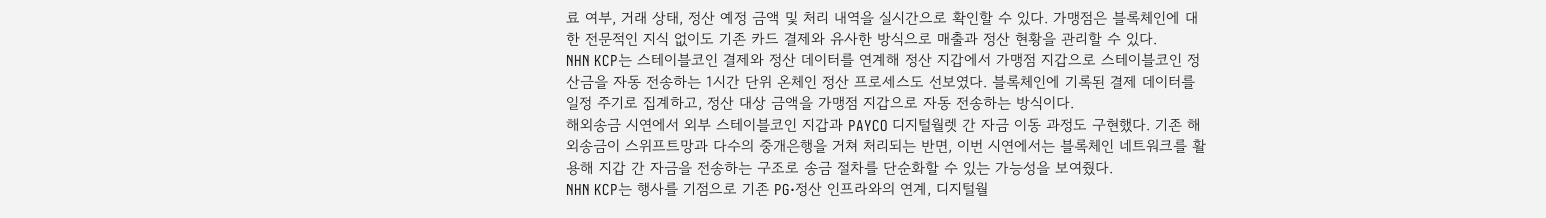료 여부, 거래 상태, 정산 예정 금액 및 처리 내역을 실시간으로 확인할 수 있다. 가맹점은 블록체인에 대한 전문적인 지식 없이도 기존 카드 결제와 유사한 방식으로 매출과 정산 현황을 관리할 수 있다.
NHN KCP는 스테이블코인 결제와 정산 데이터를 연계해 정산 지갑에서 가맹점 지갑으로 스테이블코인 정산금을 자동 전송하는 1시간 단위 온체인 정산 프로세스도 선보였다. 블록체인에 기록된 결제 데이터를 일정 주기로 집계하고, 정산 대상 금액을 가맹점 지갑으로 자동 전송하는 방식이다.
해외송금 시연에서 외부 스테이블코인 지갑과 PAYCO 디지털월렛 간 자금 이동 과정도 구현했다. 기존 해외송금이 스위프트망과 다수의 중개은행을 거쳐 처리되는 반면, 이번 시연에서는 블록체인 네트워크를 활용해 지갑 간 자금을 전송하는 구조로 송금 절차를 단순화할 수 있는 가능성을 보여줬다.
NHN KCP는 행사를 기점으로 기존 PG·정산 인프라와의 연계, 디지털월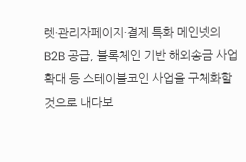렛·관리자페이지·결제 특화 메인넷의 B2B 공급, 블록체인 기반 해외송금 사업 확대 등 스테이블코인 사업을 구체화할 것으로 내다보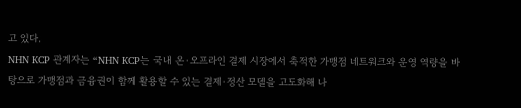고 있다.
NHN KCP 관계자는 “NHN KCP는 국내 온·오프라인 결제 시장에서 축적한 가맹점 네트워크와 운영 역량을 바탕으로 가맹점과 금융권이 함께 활용할 수 있는 결제·정산 모델을 고도화해 나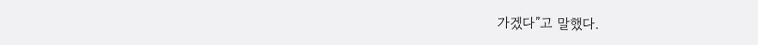가겠다”고 말했다.